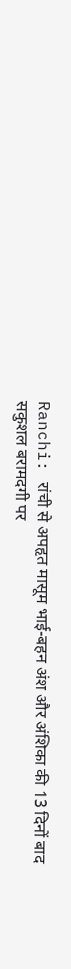Ranchi: रांची से अपहृत मासूम भाई-बहन अंश और अंशिका की 13 दिनों बाद सकुशल बरामदगी पर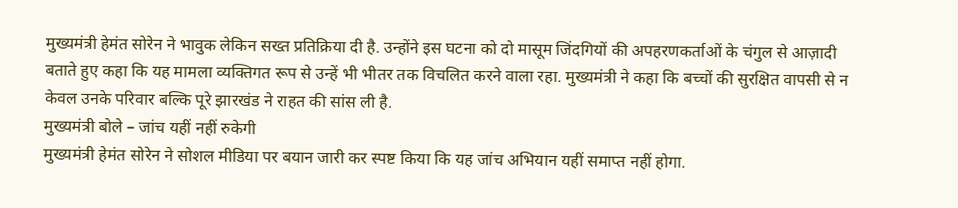मुख्यमंत्री हेमंत सोरेन ने भावुक लेकिन सख्त प्रतिक्रिया दी है. उन्होंने इस घटना को दो मासूम जिंदगियों की अपहरणकर्ताओं के चंगुल से आज़ादी बताते हुए कहा कि यह मामला व्यक्तिगत रूप से उन्हें भी भीतर तक विचलित करने वाला रहा. मुख्यमंत्री ने कहा कि बच्चों की सुरक्षित वापसी से न केवल उनके परिवार बल्कि पूरे झारखंड ने राहत की सांस ली है.
मुख्यमंत्री बोले – जांच यहीं नहीं रुकेगी
मुख्यमंत्री हेमंत सोरेन ने सोशल मीडिया पर बयान जारी कर स्पष्ट किया कि यह जांच अभियान यहीं समाप्त नहीं होगा.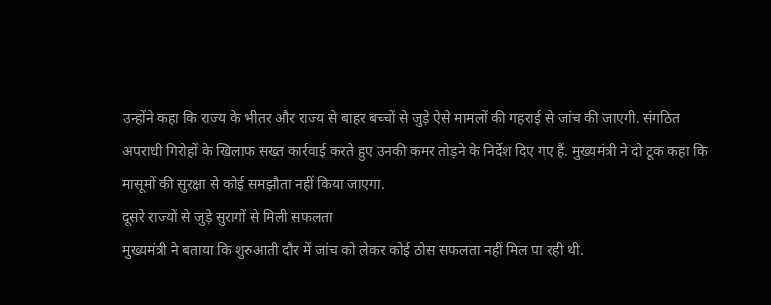उन्होंने कहा कि राज्य के भीतर और राज्य से बाहर बच्चों से जुड़े ऐसे मामलों की गहराई से जांच की जाएगी. संगठित अपराधी गिरोहों के खिलाफ सख्त कार्रवाई करते हुए उनकी कमर तोड़ने के निर्देश दिए गए हैं. मुख्यमंत्री ने दो टूक कहा कि मासूमों की सुरक्षा से कोई समझौता नहीं किया जाएगा.
दूसरे राज्यों से जुड़े सुरागों से मिली सफलता
मुख्यमंत्री ने बताया कि शुरुआती दौर में जांच को लेकर कोई ठोस सफलता नहीं मिल पा रही थी.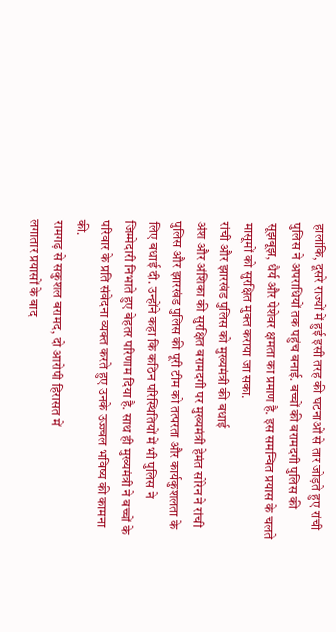हालांकि, दूसरे राज्यों में हुई इसी तरह की घटनाओं से तार जोड़ते हुए रांची पुलिस ने अपराधियों तक पहुंच बनाई. बच्चों की बरामदगी पुलिस की सूझबूझ, धैर्य और पेशेवर क्षमता का प्रमाण है. इस समन्वित प्रयास के चलते मासूमों को सुरक्षित मुक्त कराया जा सका.
रांची और झारखंड पुलिस को मुख्यमंत्री की बधाई
अंश और अंशिका की सुरक्षित बरामदगी पर मुख्यमंत्री हेमंत सोरेन ने रांची पुलिस और झारखंड पुलिस की पूरी टीम को तत्परता और कार्यकुशलता के लिए बधाई दी. उन्होंने कहा कि कठिन परिस्थितियों में भी पुलिस ने जिम्मेदारी निभाते हुए बेहतर परिणाम दिया है. साथ ही मुख्यमंत्री ने बच्चों के परिवार के प्रति संवेदना व्यक्त करते हुए उनके उज्ज्वल भविष्य की कामना की.
रामगढ़ से सकुशल बरामद, दो आरोपी हिरासत में
लगातार प्रयासों के बाद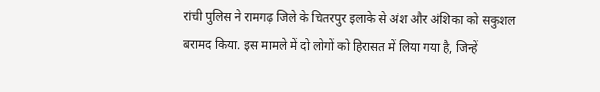रांची पुलिस ने रामगढ़ जिले के चितरपुर इलाके से अंश और अंशिका को सकुशल बरामद किया. इस मामले में दो लोगों को हिरासत में लिया गया है, जिन्हें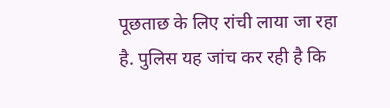पूछताछ के लिए रांची लाया जा रहा है. पुलिस यह जांच कर रही है कि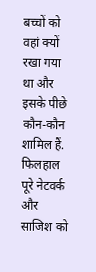बच्चों को वहां क्यों रखा गया था और इसके पीछे कौन-कौन शामिल हैं. फिलहाल पूरे नेटवर्क और साजिश को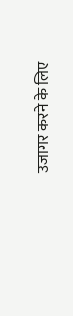उजागर करने के लिए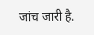जांच जारी है.